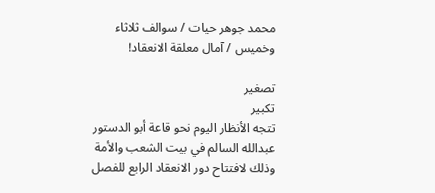محمد جوهر حيات / سوالف ثلاثاء وخميس / آمال معلقة الانعقاد!

تصغير
تكبير
تتجه الأنظار اليوم نحو قاعة أبو الدستور عبدالله السالم في بيت الشعب والأمة وذلك لافتتاح دور الانعقاد الرابع للفصل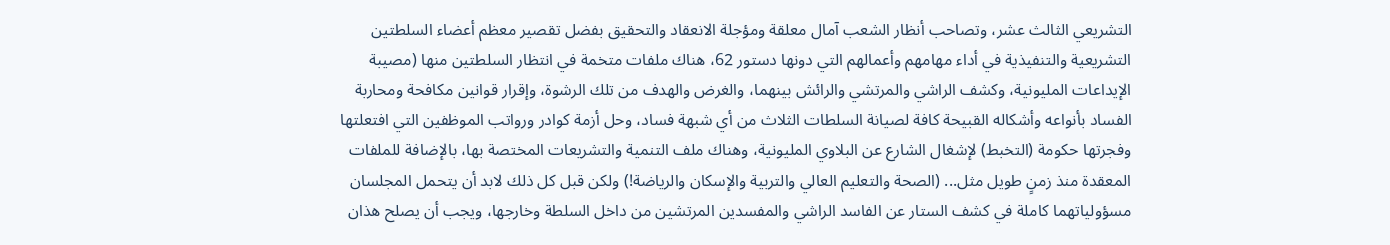التشريعي الثالث عشر، وتصاحب أنظار الشعب آمال معلقة ومؤجلة الانعقاد والتحقيق بفضل تقصير معظم أعضاء السلطتين التشريعية والتنفيذية في أداء مهامهم وأعمالهم التي دونها دستور 62، هناك ملفات متخمة في انتظار السلطتين منها (مصيبة الإيداعات المليونية، وكشف الراشي والمرتشي والرائش بينهما، والغرض والهدف من تلك الرشوة، وإقرار قوانين مكافحة ومحاربة الفساد بأنواعه وأشكاله القبيحة كافة لصيانة السلطات الثلاث من أي شبهة فساد، وحل أزمة كوادر ورواتب الموظفين التي افتعلتها وفجرتها حكومة (التخبط) لإشغال الشارع عن البلاوي المليونية، وهناك ملف التنمية والتشريعات المختصة بها، بالإضافة للملفات المعقدة منذ زمنٍ طويل مثل... (الصحة والتعليم العالي والتربية والإسكان والرياضة!) ولكن قبل كل ذلك لابد أن يتحمل المجلسان مسؤولياتهما كاملة في كشف الستار عن الفاسد الراشي والمفسدين المرتشين من داخل السلطة وخارجها، ويجب أن يصلح هذان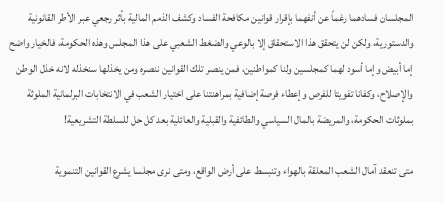المجلسان فسادهما رغماً عن أنفهما بإقرار قوانين مكافحة الفساد وكشف الذمم المالية بأثر رجعي عبر الأطر القانونية والدستورية، ولكن لن يتحقق هذا الاستحقاق إلا بالوعي والضغط الشعبي على هذا المجلس وهذه الحكومة، فالخيار واضح إما أبيض وإما أسود لهما كمجلسين ولنا كمواطنين، فمن ينصر تلك القوانين ننصره ومن يخذلها سنخذله لانه خذل الوطن والإصلاح، وكفانا تفويتا للفرص وإعطاء فرصة إضافية بمراهنتنا على اختيار الشعب في الانتخابات البرلمانية الملوثة بملوثات الحكومة، والمريضة بالمال السياسي والطائفية والقبلية والعائلية بعد كل حل للسلطة التشريعية!

متى تنعقد آمال الشعب المعلقة بالهواء وتنبسط على أرض الواقع، ومتى نرى مجلسا يشرع القوانين التنموية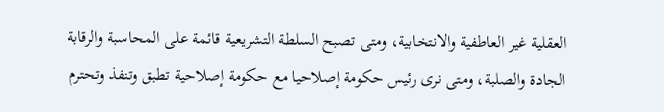العقلية غير العاطفية والانتخابية، ومتى تصبح السلطة التشريعية قائمة على المحاسبة والرقابة الجادة والصلبة، ومتى نرى رئيس حكومة إصلاحيا مع حكومة إصلاحية تطبق وتنفذ وتحترم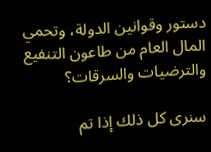دستور وقوانين الدولة، وتحمي المال العام من طاعون التنفيع والترضيات والسرقات؟

سنرى كل ذلك إذا تم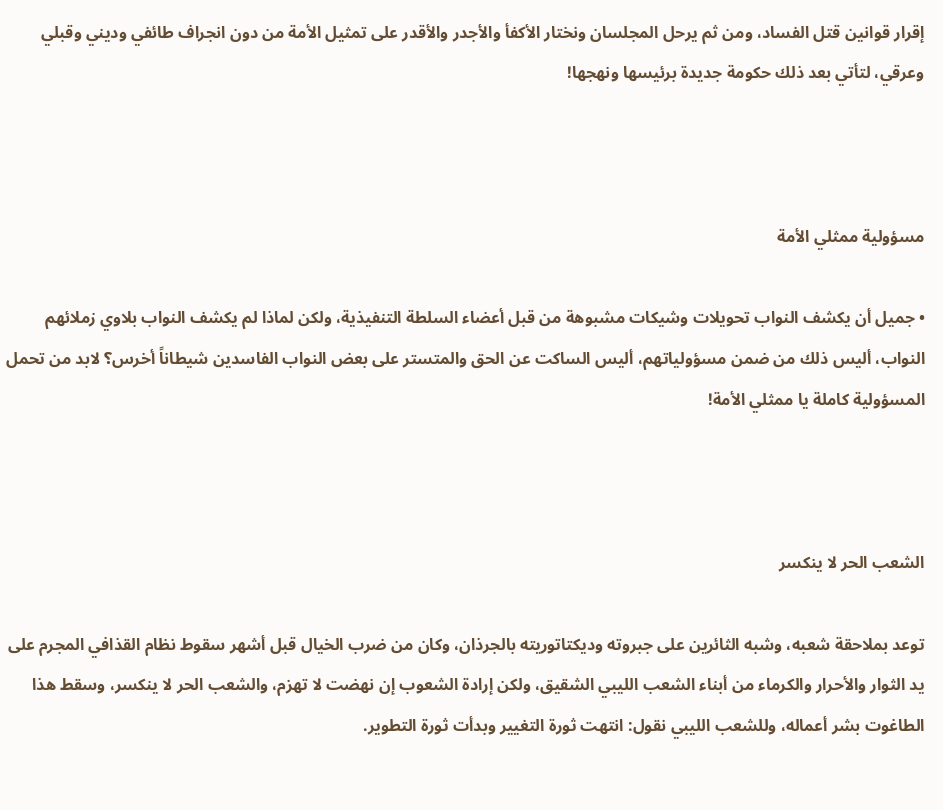إقرار قوانين قتل الفساد، ومن ثم يرحل المجلسان ونختار الأكفأ والأجدر والأقدر على تمثيل الأمة من دون انجراف طائفي وديني وقبلي وعرقي، لتأتي بعد ذلك حكومة جديدة برئيسها ونهجها!



مسؤولية ممثلي الأمة

• جميل أن يكشف النواب تحويلات وشيكات مشبوهة من قبل أعضاء السلطة التنفيذية، ولكن لماذا لم يكشف النواب بلاوي زملائهم النواب، أليس ذلك من ضمن مسؤولياتهم، أليس الساكت عن الحق والمتستر على بعض النواب الفاسدين شيطاناً أخرس؟ لابد من تحمل المسؤولية كاملة يا ممثلي الأمة!



الشعب الحر لا ينكسر

توعد بملاحقة شعبه، وشبه الثائرين على جبروته وديكتاتوريته بالجرذان، وكان من ضرب الخيال قبل أشهر سقوط نظام القذافي المجرم على يد الثوار والأحرار والكرماء من أبناء الشعب الليبي الشقيق، ولكن إرادة الشعوب إن نهضت لا تهزم، والشعب الحر لا ينكسر، وسقط هذا الطاغوت بشر أعماله، وللشعب الليبي نقول: انتهت ثورة التغيير وبدأت ثورة التطوير.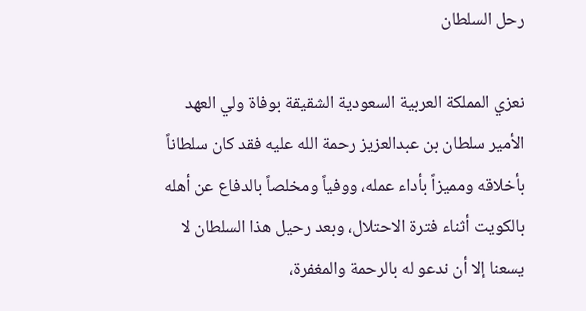رحل السلطان

نعزي المملكة العربية السعودية الشقيقة بوفاة ولي العهد الأمير سلطان بن عبدالعزيز رحمة الله عليه فقد كان سلطاناً بأخلاقه ومميزاً بأداء عمله، ووفياً ومخلصاً بالدفاع عن أهله بالكويت أثناء فترة الاحتلال، وبعد رحيل هذا السلطان لا يسعنا إلا أن ندعو له بالرحمة والمغفرة،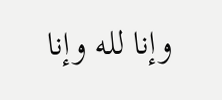وإنا لله وإنا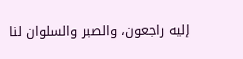إليه راجعون، والصبر والسلوان لنا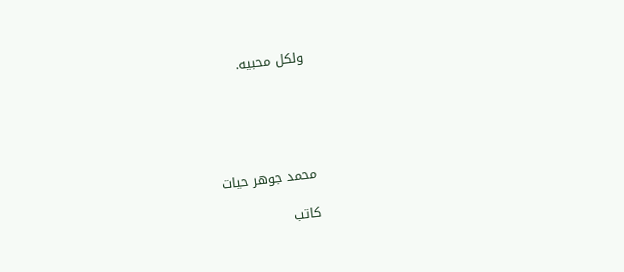ولكل محبيه.





محمد جوهر حيات

كاتب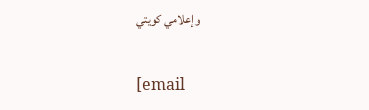وإعلامي كويتي

[email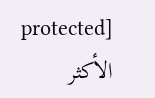protected]
الأكثر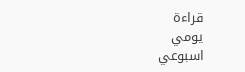قراءة
يومي
اسبوعي